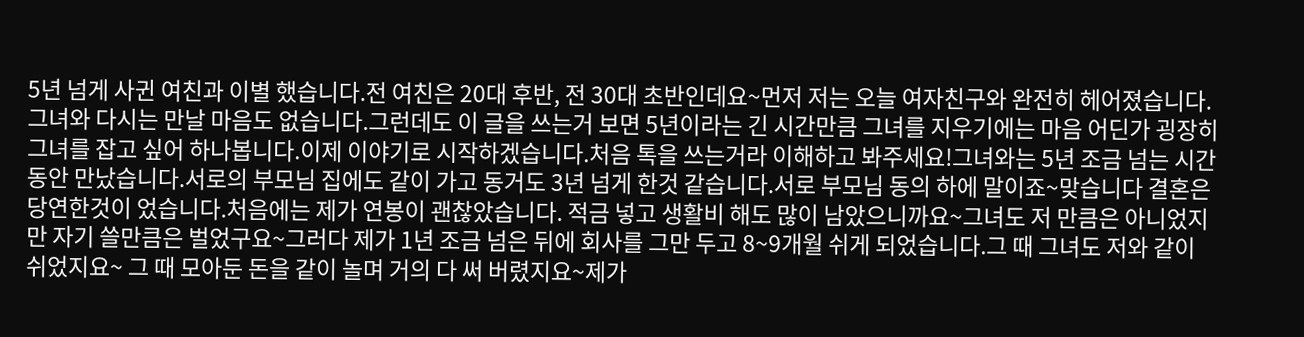5년 넘게 사귄 여친과 이별 했습니다.전 여친은 20대 후반, 전 30대 초반인데요~먼저 저는 오늘 여자친구와 완전히 헤어졌습니다.그녀와 다시는 만날 마음도 없습니다.그런데도 이 글을 쓰는거 보면 5년이라는 긴 시간만큼 그녀를 지우기에는 마음 어딘가 굉장히 그녀를 잡고 싶어 하나봅니다.이제 이야기로 시작하겠습니다.처음 톡을 쓰는거라 이해하고 봐주세요!그녀와는 5년 조금 넘는 시간동안 만났습니다.서로의 부모님 집에도 같이 가고 동거도 3년 넘게 한것 같습니다.서로 부모님 동의 하에 말이죠~맞습니다 결혼은 당연한것이 었습니다.처음에는 제가 연봉이 괜찮았습니다. 적금 넣고 생활비 해도 많이 남았으니까요~그녀도 저 만큼은 아니었지만 자기 쓸만큼은 벌었구요~그러다 제가 1년 조금 넘은 뒤에 회사를 그만 두고 8~9개월 쉬게 되었습니다.그 때 그녀도 저와 같이 쉬었지요~ 그 때 모아둔 돈을 같이 놀며 거의 다 써 버렸지요~제가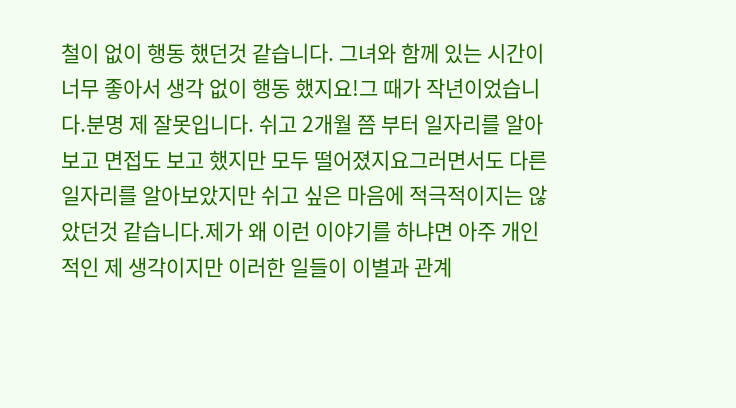철이 없이 행동 했던것 같습니다. 그녀와 함께 있는 시간이 너무 좋아서 생각 없이 행동 했지요!그 때가 작년이었습니다.분명 제 잘못입니다. 쉬고 2개월 쯤 부터 일자리를 알아보고 면접도 보고 했지만 모두 떨어졌지요그러면서도 다른 일자리를 알아보았지만 쉬고 싶은 마음에 적극적이지는 않았던것 같습니다.제가 왜 이런 이야기를 하냐면 아주 개인적인 제 생각이지만 이러한 일들이 이별과 관계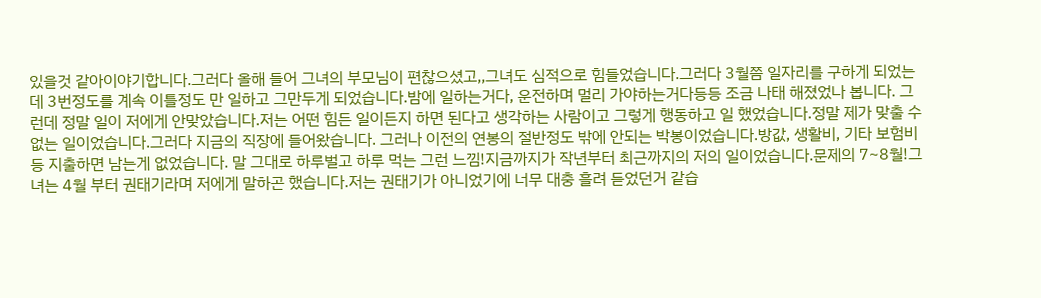있을것 같아이야기합니다.그러다 올해 들어 그녀의 부모님이 편찮으셨고,,그녀도 심적으로 힘들었습니다.그러다 3월쯤 일자리를 구하게 되었는데 3번정도를 계속 이틀정도 만 일하고 그만두게 되었습니다.밤에 일하는거다, 운전하며 멀리 가야하는거다등등 조금 나태 해졌었나 봅니다. 그런데 정말 일이 저에게 안맞았습니다.저는 어떤 힘든 일이든지 하면 된다고 생각하는 사람이고 그렇게 행동하고 일 했었습니다.정말 제가 맞출 수 없는 일이었습니다.그러다 지금의 직장에 들어왔습니다. 그러나 이전의 연봉의 절반정도 밖에 안되는 박봉이었습니다.방값, 생활비, 기타 보험비등 지출하면 남는게 없었습니다. 말 그대로 하루벌고 하루 먹는 그런 느낌!지금까지가 작년부터 최근까지의 저의 일이었습니다.문제의 7~8월!그녀는 4월 부터 권태기라며 저에게 말하곤 했습니다.저는 권태기가 아니었기에 너무 대충 흘려 듣었던거 같습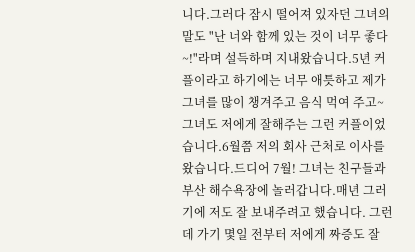니다.그러다 잠시 떨어져 있자던 그녀의 말도 "난 너와 함께 있는 것이 너무 좋다~!"라며 설득하며 지내왔습니다.5년 커플이라고 하기에는 너무 애틋하고 제가 그녀를 많이 챙겨주고 음식 먹여 주고~그녀도 저에게 잘해주는 그런 커플이었습니다.6월쯤 저의 회사 근처로 이사를 왔습니다.드디어 7월! 그녀는 친구들과 부산 해수욕장에 놀러갑니다.매년 그러기에 저도 잘 보내주려고 했습니다. 그런데 가기 몇일 전부터 저에게 짜증도 잘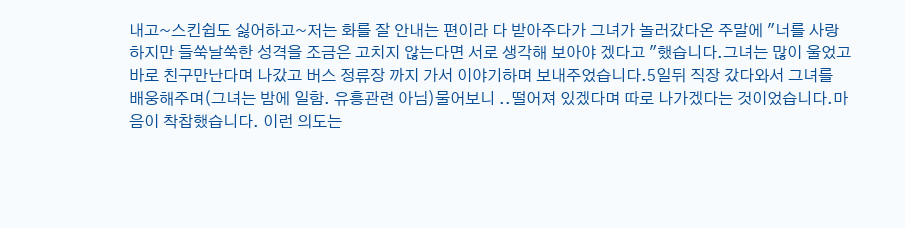내고~스킨쉽도 싫어하고~저는 화를 잘 안내는 편이라 다 받아주다가 그녀가 놀러갔다온 주말에 "너를 사랑하지만 들쑥날쑥한 성격을 조금은 고치지 않는다면 서로 생각해 보아야 겠다고 "했습니다.그녀는 많이 울었고 바로 친구만난다며 나갔고 버스 정류장 까지 가서 이야기하며 보내주었습니다.5일뒤 직장 갔다와서 그녀를 배웅해주며(그녀는 밤에 일함. 유흥관련 아님)물어보니 ..떨어져 있겠다며 따로 나가겠다는 것이었습니다.마음이 착찹했습니다. 이런 의도는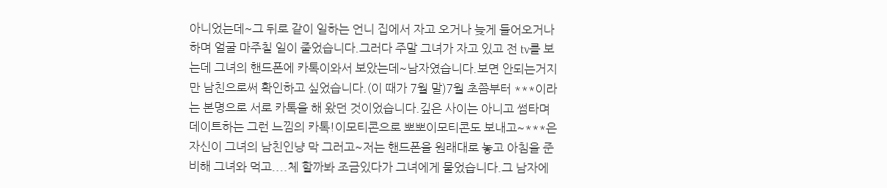아니었는데~그 뒤로 같이 일하는 언니 집에서 자고 오거나 늦게 들어오거나 하며 얼굴 마주칠 일이 줄었습니다.그러다 주말 그녀가 자고 있고 전 tv를 보는데 그녀의 핸드폰에 카톡이와서 보았는데~남자였습니다.보면 안되는거지만 남친으로써 확인하고 싶었습니다.(이 때가 7월 말)7월 초쯤부터 ***이라는 본명으로 서로 카톡을 해 왔던 것이었습니다.깊은 사이는 아니고 썸타며 데이트하는 그런 느낌의 카톡!이모티콘으로 뽀뽀이모티콘도 보내고~***은 자신이 그녀의 남친인냥 막 그러고~저는 핸드폰을 원래대로 놓고 아침을 준비해 그녀와 먹고....체 할까봐 조금있다가 그녀에게 물었습니다.그 남자에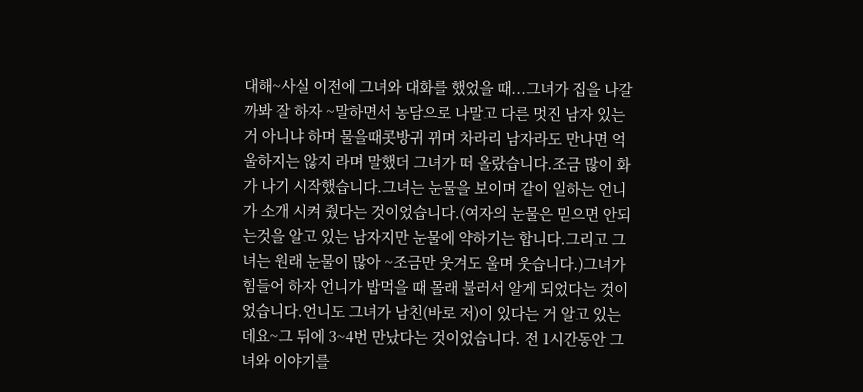대해~사실 이전에 그녀와 대화를 했었을 때...그녀가 집을 나갈까봐 잘 하자 ~말하면서 농담으로 나말고 다른 멋진 남자 있는거 아니냐 하며 물을때콧방귀 뀌며 차라리 남자라도 만나면 억울하지는 않지 라며 말했더 그녀가 떠 올랐습니다.조금 많이 화가 나기 시작했습니다.그녀는 눈물을 보이며 같이 일하는 언니가 소개 시켜 줬다는 것이었습니다.(여자의 눈물은 믿으면 안되는것을 알고 있는 남자지만 눈물에 약하기는 합니다.그리고 그녀는 원래 눈물이 많아 ~조금만 웃겨도 울며 웃습니다.)그녀가 힘들어 하자 언니가 밥먹을 때 몰래 불러서 알게 되었다는 것이었습니다.언니도 그녀가 남친(바로 저)이 있다는 거 알고 있는데요~그 뒤에 3~4번 만났다는 것이었습니다. 전 1시간동안 그녀와 이야기를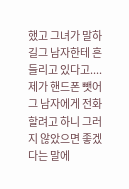했고 그녀가 말하길그 남자한테 흔들리고 있다고....제가 핸드폰 뺏어 그 남자에게 전화 할려고 하니 그러지 않았으면 좋겠다는 말에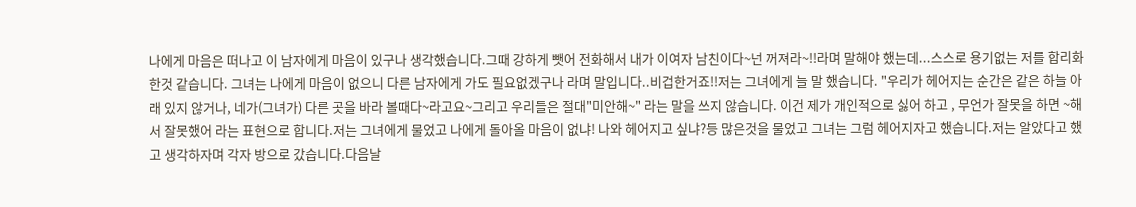나에게 마음은 떠나고 이 남자에게 마음이 있구나 생각했습니다.그때 강하게 뺏어 전화해서 내가 이여자 남친이다~넌 꺼져라~!!라며 말해야 했는데...스스로 용기없는 저를 합리화 한것 같습니다. 그녀는 나에게 마음이 없으니 다른 남자에게 가도 필요없겠구나 라며 말입니다..비겁한거죠!!저는 그녀에게 늘 말 했습니다. "우리가 헤어지는 순간은 같은 하늘 아래 있지 않거나, 네가(그녀가) 다른 곳을 바라 볼때다~라고요~그리고 우리들은 절대"미안해~" 라는 말을 쓰지 않습니다. 이건 제가 개인적으로 싫어 하고 , 무언가 잘못을 하면 ~해서 잘못했어 라는 표현으로 합니다.저는 그녀에게 물었고 나에게 돌아올 마음이 없냐! 나와 헤어지고 싶냐?등 많은것을 물었고 그녀는 그럼 헤어지자고 했습니다.저는 알았다고 했고 생각하자며 각자 방으로 갔습니다.다음날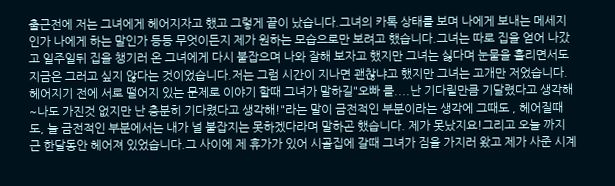출근전에 저는 그녀에게 헤어지자고 했고 그렇게 끝이 났습니다.그녀의 카톡 상태를 보며 나에게 보내는 메세지인가 나에게 하는 말인가 등등 무엇이든지 제가 원하는 모습으로만 보려고 했습니다.그녀는 따로 집을 얻어 나갔고 일주일뒤 집을 챙기러 온 그녀에게 다시 붙잡으며 나와 잘해 보자고 했지만 그녀는 싫다며 눈물을 흘리면서도 지금은 그러고 싶지 않다는 것이었습니다.저는 그럼 시간이 지나면 괜찮냐고 했지만 그녀는 고개만 저었습니다.헤어지기 전에 서로 떨어지 있는 문제로 이야기 할때 그녀가 말하길"오빠 를....난 기다릴만큼 기달렸다고 생각해~나도 가진것 없지만 난 충분히 기다렸다고 생각해!"라는 말이 금전적인 부분이라는 생각에 그때도 , 헤어질때도, 늘 금전적인 부분에서는 내가 널 붙잡지는 못하겠다라며 말하곤 했습니다. 제가 못났지요!그리고 오늘 까지 근 한달동안 헤어져 있었습니다.그 사이에 제 휴가가 있어 시골집에 갈때 그녀가 짐을 가지러 왔고 제가 사준 시계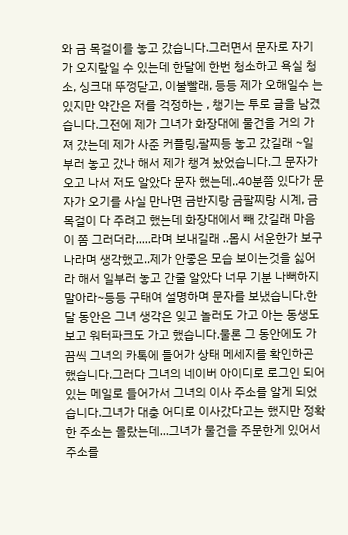와 금 목걸이를 놓고 갔습니다.그러면서 문자로 자기가 오지랖일 수 있는데 한달에 한번 청소하고 욕실 청소, 싱크대 뚜껑닫고, 이불빨래, 등등 제가 오해일수 는 있지만 약간은 저를 걱정하는 , 챙기는 투로 글을 남겼습니다.그전에 제가 그녀가 화장대에 물건을 거의 가져 갔는데 제가 사준 커플링,팔찌등 놓고 갔길래 ~일부러 놓고 갔나 해서 제가 챙겨 놨었습니다.그 문자가 오고 나서 저도 알았다 문자 했는데..40분쯤 있다가 문자가 오기를 사실 만나면 금반지랑 금팔찌랑 시계, 금목걸이 다 주려고 했는데 화장대에서 빼 갔길래 마음이 쫌 그러더라.....라며 보내길래 ..몹시 서운한가 보구나라며 생각했고..제가 안좋은 모습 보이는것을 싫어라 해서 일부러 놓고 간줄 알았다 너무 기분 나뻐하지 말아라~등등 구태여 설명하며 문자를 보냈습니다.한달 동안은 그녀 생각은 잊고 놀러도 가고 아는 동생도 보고 워터파크도 가고 했습니다.물론 그 동안에도 가끔씩 그녀의 카톡에 들어가 상태 메세지를 확인하곤 했습니다.그러다 그녀의 네이버 아이디로 로그인 되어있는 메일로 들어가서 그녀의 이사 주소를 알게 되었습니다.그녀가 대충 어디로 이사갔다고는 했지만 정확한 주소는 몰랐는데...그녀가 물건을 주문한게 있어서 주소를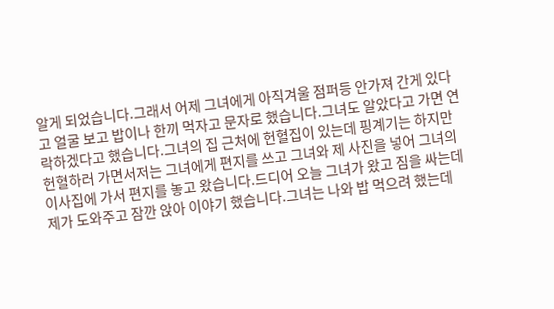알게 되었습니다.그래서 어제 그녀에게 아직겨울 점퍼등 안가져 간게 있다고 얼굴 보고 밥이나 한끼 먹자고 문자로 했습니다.그녀도 알았다고 가면 연락하겠다고 했습니다.그녀의 집 근처에 헌혈집이 있는데 핑계기는 하지만 헌혈하러 가면서저는 그녀에게 편지를 쓰고 그녀와 제 사진을 넣어 그녀의 이사집에 가서 편지를 놓고 왔습니다.드디어 오늘 그녀가 왔고 짐을 싸는데 제가 도와주고 잠깐 앉아 이야기 했습니다.그녀는 나와 밥 먹으려 했는데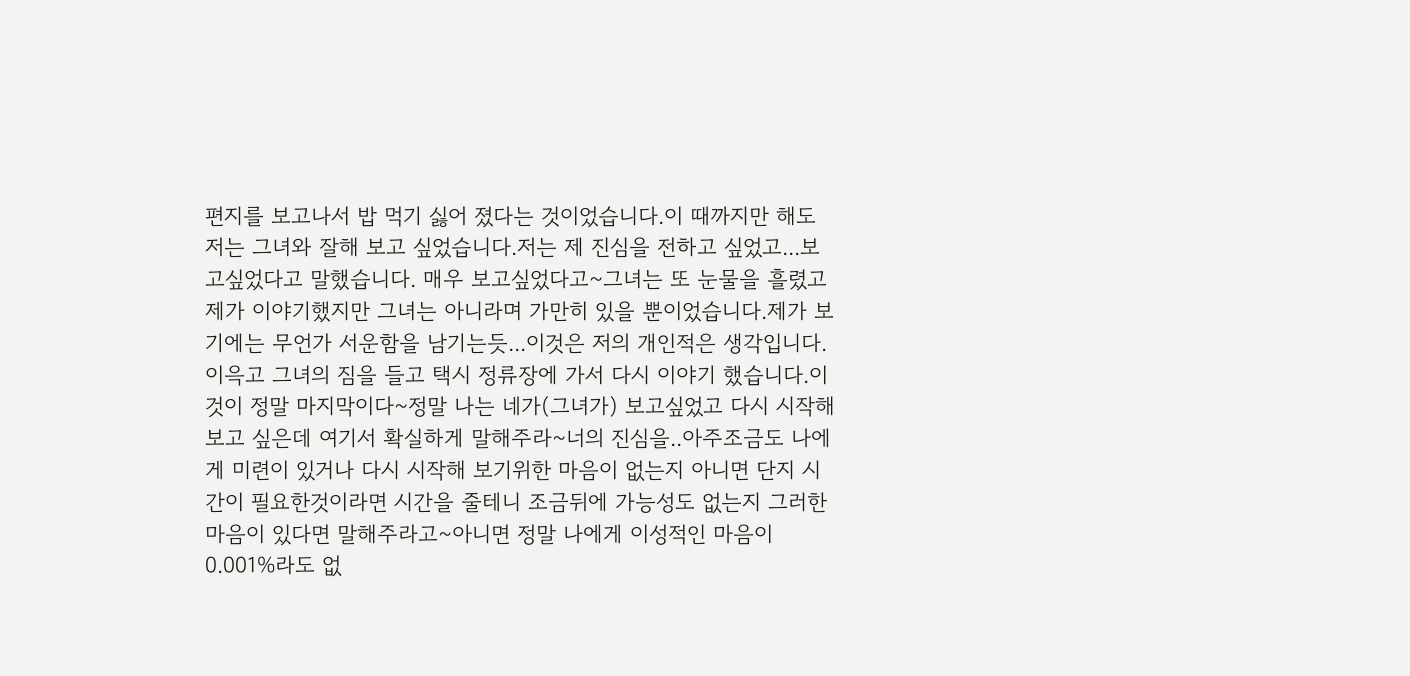편지를 보고나서 밥 먹기 싫어 졌다는 것이었습니다.이 때까지만 해도 저는 그녀와 잘해 보고 싶었습니다.저는 제 진심을 전하고 싶었고...보고싶었다고 말했습니다. 매우 보고싶었다고~그녀는 또 눈물을 흘렸고 제가 이야기했지만 그녀는 아니라며 가만히 있을 뿐이었습니다.제가 보기에는 무언가 서운함을 남기는듯...이것은 저의 개인적은 생각입니다.이윽고 그녀의 짐을 들고 택시 정류장에 가서 다시 이야기 했습니다.이것이 정말 마지막이다~정말 나는 네가(그녀가) 보고싶었고 다시 시작해 보고 싶은데 여기서 확실하게 말해주라~너의 진심을..아주조금도 나에게 미련이 있거나 다시 시작해 보기위한 마음이 없는지 아니면 단지 시간이 필요한것이라면 시간을 줄테니 조금뒤에 가능성도 없는지 그러한 마음이 있다면 말해주라고~아니면 정말 나에게 이성적인 마음이 0.001%라도 없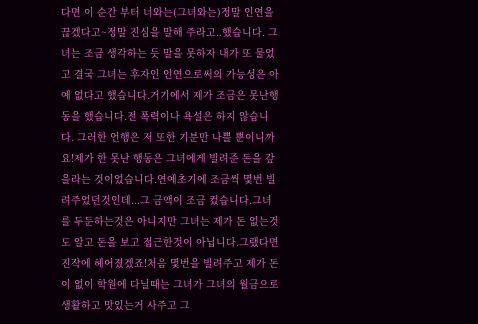다면 이 순간 부터 너와는(그녀와는)정말 인연을 끊겠다고~정말 진심을 말해 주라고..했습니다. 그녀는 조금 생각하는 듯 말을 못하자 내가 또 물었고 결국 그녀는 후자인 인연으로써의 가능성은 아예 없다고 했습니다.거기에서 제가 조금은 못난행동을 했습니다.전 폭력이나 욕설은 하지 않습니다. 그러한 언행은 저 또한 기분만 나쁠 뿐이니까요!제가 한 못난 행동은 그녀에게 빌려준 돈을 갚을라는 것이었습니다.연예초기에 조금씩 몇번 빌려주었던것인데...그 금액이 조금 컸습니다.그녀를 두둔하는것은 아니지만 그녀는 제가 돈 없는것도 알고 돈을 보고 접근한것이 아닙니다.그랬다면 진작에 헤어졌겠죠!처음 몇번을 빌려주고 제가 돈이 없이 학원에 다닐때는 그녀가 그녀의 월금으로 생활하고 맛있는거 사주고 그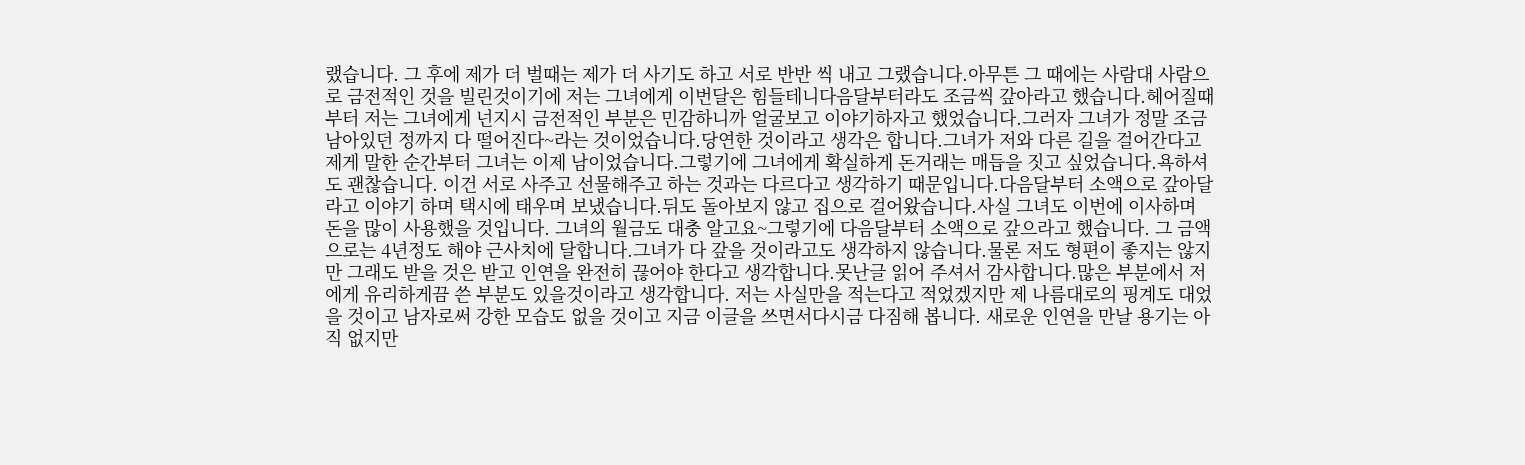랬습니다. 그 후에 제가 더 벌때는 제가 더 사기도 하고 서로 반반 씩 내고 그랬습니다.아무튼 그 때에는 사람대 사람으로 금전적인 것을 빌린것이기에 저는 그녀에게 이번달은 힘들테니다음달부터라도 조금씩 갚아라고 했습니다.헤어질때부터 저는 그녀에게 넌지시 금전적인 부분은 민감하니까 얼굴보고 이야기하자고 했었습니다.그러자 그녀가 정말 조금 남아있던 정까지 다 떨어진다~라는 것이었습니다.당연한 것이라고 생각은 합니다.그녀가 저와 다른 길을 걸어간다고 제게 말한 순간부터 그녀는 이제 남이었습니다.그렇기에 그녀에게 확실하게 돈거래는 매듭을 짓고 싶었습니다.욕하셔도 괜찮습니다. 이건 서로 사주고 선물해주고 하는 것과는 다르다고 생각하기 때문입니다.다음달부터 소액으로 갚아달라고 이야기 하며 택시에 태우며 보냈습니다.뒤도 돌아보지 않고 집으로 걸어왔습니다.사실 그녀도 이번에 이사하며 돈을 많이 사용했을 것입니다. 그녀의 월금도 대충 알고요~그렇기에 다음달부터 소액으로 갚으라고 했습니다. 그 금액으로는 4년정도 해야 근사치에 달합니다.그녀가 다 갚을 것이라고도 생각하지 않습니다.물론 저도 형편이 좋지는 않지만 그래도 받을 것은 받고 인연을 완전히 끊어야 한다고 생각합니다.못난글 읽어 주셔서 감사합니다.많은 부분에서 저에게 유리하게끔 쓴 부분도 있을것이라고 생각합니다. 저는 사실만을 적는다고 적었겠지만 제 나름대로의 핑계도 대었을 것이고 남자로써 강한 모습도 없을 것이고 지금 이글을 쓰면서다시금 다짐해 봅니다. 새로운 인연을 만날 용기는 아직 없지만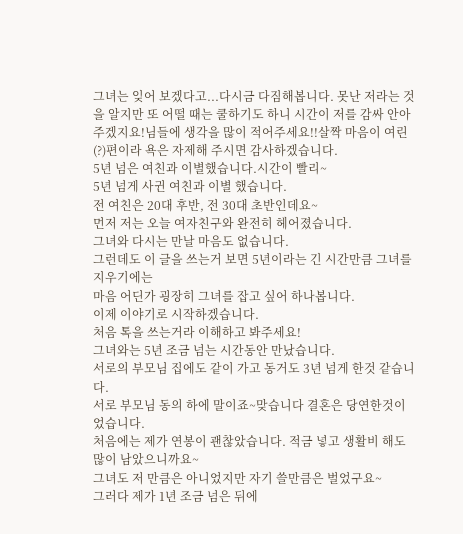그녀는 잊어 보겠다고...다시금 다짐해봅니다. 못난 저라는 것을 알지만 또 어떨 때는 쿨하기도 하니 시간이 저를 감싸 안아 주겠지요!님들에 생각을 많이 적어주세요!!살짝 마음이 여린(?)편이라 욕은 자제해 주시면 감사하겠습니다.
5년 넘은 여친과 이별했습니다.시간이 빨리~
5년 넘게 사귄 여친과 이별 했습니다.
전 여친은 20대 후반, 전 30대 초반인데요~
먼저 저는 오늘 여자친구와 완전히 헤어졌습니다.
그녀와 다시는 만날 마음도 없습니다.
그런데도 이 글을 쓰는거 보면 5년이라는 긴 시간만큼 그녀를 지우기에는
마음 어딘가 굉장히 그녀를 잡고 싶어 하나봅니다.
이제 이야기로 시작하겠습니다.
처음 톡을 쓰는거라 이해하고 봐주세요!
그녀와는 5년 조금 넘는 시간동안 만났습니다.
서로의 부모님 집에도 같이 가고 동거도 3년 넘게 한것 같습니다.
서로 부모님 동의 하에 말이죠~맞습니다 결혼은 당연한것이 었습니다.
처음에는 제가 연봉이 괜찮았습니다. 적금 넣고 생활비 해도 많이 남았으니까요~
그녀도 저 만큼은 아니었지만 자기 쓸만큼은 벌었구요~
그러다 제가 1년 조금 넘은 뒤에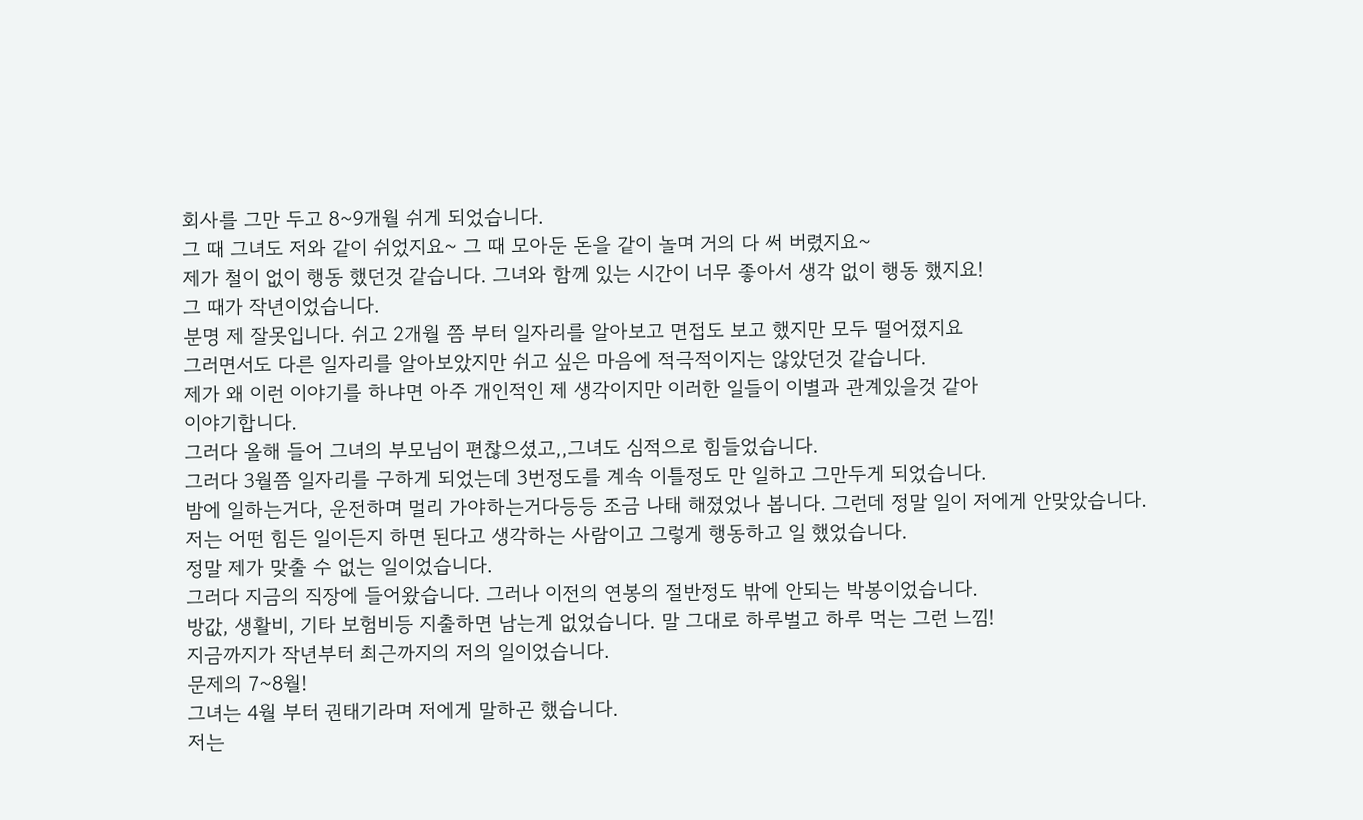회사를 그만 두고 8~9개월 쉬게 되었습니다.
그 때 그녀도 저와 같이 쉬었지요~ 그 때 모아둔 돈을 같이 놀며 거의 다 써 버렸지요~
제가 철이 없이 행동 했던것 같습니다. 그녀와 함께 있는 시간이 너무 좋아서 생각 없이 행동 했지요!
그 때가 작년이었습니다.
분명 제 잘못입니다. 쉬고 2개월 쯤 부터 일자리를 알아보고 면접도 보고 했지만 모두 떨어졌지요
그러면서도 다른 일자리를 알아보았지만 쉬고 싶은 마음에 적극적이지는 않았던것 같습니다.
제가 왜 이런 이야기를 하냐면 아주 개인적인 제 생각이지만 이러한 일들이 이별과 관계있을것 같아
이야기합니다.
그러다 올해 들어 그녀의 부모님이 편찮으셨고,,그녀도 심적으로 힘들었습니다.
그러다 3월쯤 일자리를 구하게 되었는데 3번정도를 계속 이틀정도 만 일하고 그만두게 되었습니다.
밤에 일하는거다, 운전하며 멀리 가야하는거다등등 조금 나태 해졌었나 봅니다. 그런데 정말 일이 저에게 안맞았습니다.
저는 어떤 힘든 일이든지 하면 된다고 생각하는 사람이고 그렇게 행동하고 일 했었습니다.
정말 제가 맞출 수 없는 일이었습니다.
그러다 지금의 직장에 들어왔습니다. 그러나 이전의 연봉의 절반정도 밖에 안되는 박봉이었습니다.
방값, 생활비, 기타 보험비등 지출하면 남는게 없었습니다. 말 그대로 하루벌고 하루 먹는 그런 느낌!
지금까지가 작년부터 최근까지의 저의 일이었습니다.
문제의 7~8월!
그녀는 4월 부터 권태기라며 저에게 말하곤 했습니다.
저는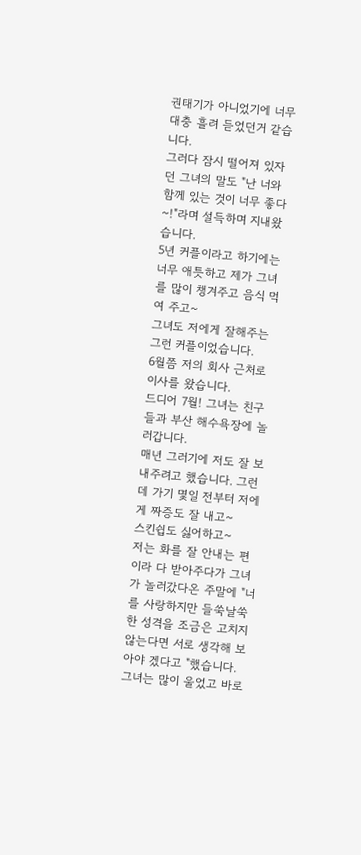권태기가 아니었기에 너무 대충 흘려 듣었던거 같습니다.
그러다 잠시 떨어져 있자던 그녀의 말도 "난 너와 함께 있는 것이 너무 좋다~!"라며 설득하며 지내왔습니다.
5년 커플이라고 하기에는 너무 애틋하고 제가 그녀를 많이 챙겨주고 음식 먹여 주고~
그녀도 저에게 잘해주는 그런 커플이었습니다.
6월쯤 저의 회사 근처로 이사를 왔습니다.
드디어 7월! 그녀는 친구들과 부산 해수욕장에 놀러갑니다.
매년 그러기에 저도 잘 보내주려고 했습니다. 그런데 가기 몇일 전부터 저에게 짜증도 잘 내고~
스킨쉽도 싫어하고~
저는 화를 잘 안내는 편이라 다 받아주다가 그녀가 놀러갔다온 주말에 "너를 사랑하지만 들쑥날쑥한 성격을 조금은 고치지 않는다면 서로 생각해 보아야 겠다고 "했습니다.
그녀는 많이 울었고 바로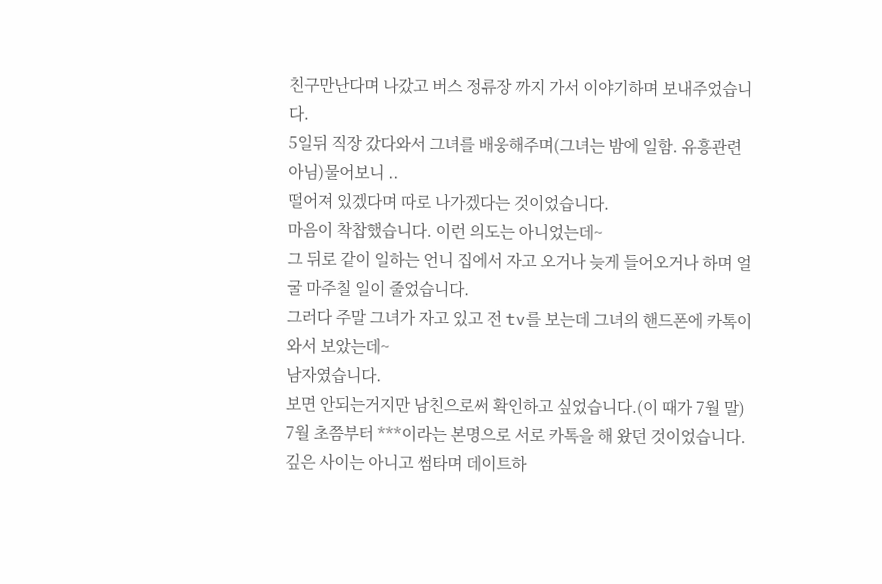친구만난다며 나갔고 버스 정류장 까지 가서 이야기하며 보내주었습니다.
5일뒤 직장 갔다와서 그녀를 배웅해주며(그녀는 밤에 일함. 유흥관련 아님)물어보니 ..
떨어져 있겠다며 따로 나가겠다는 것이었습니다.
마음이 착찹했습니다. 이런 의도는 아니었는데~
그 뒤로 같이 일하는 언니 집에서 자고 오거나 늦게 들어오거나 하며 얼굴 마주칠 일이 줄었습니다.
그러다 주말 그녀가 자고 있고 전 tv를 보는데 그녀의 핸드폰에 카톡이와서 보았는데~
남자였습니다.
보면 안되는거지만 남친으로써 확인하고 싶었습니다.(이 때가 7월 말)
7월 초쯤부터 ***이라는 본명으로 서로 카톡을 해 왔던 것이었습니다.
깊은 사이는 아니고 썸타며 데이트하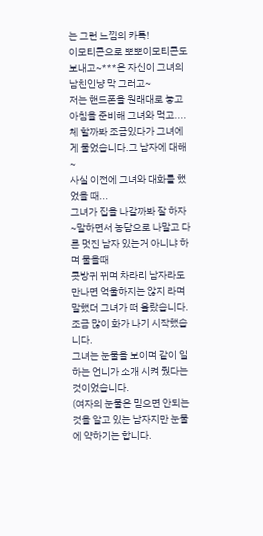는 그런 느낌의 카톡!
이모티콘으로 뽀뽀이모티콘도 보내고~***은 자신이 그녀의 남친인냥 막 그러고~
저는 핸드폰을 원래대로 놓고 아침을 준비해 그녀와 먹고....
체 할까봐 조금있다가 그녀에게 물었습니다.그 남자에 대해~
사실 이전에 그녀와 대화를 했었을 때...
그녀가 집을 나갈까봐 잘 하자 ~말하면서 농담으로 나말고 다른 멋진 남자 있는거 아니냐 하며 물을때
콧방귀 뀌며 차라리 남자라도 만나면 억울하지는 않지 라며 말했더 그녀가 떠 올랐습니다.
조금 많이 화가 나기 시작했습니다.
그녀는 눈물을 보이며 같이 일하는 언니가 소개 시켜 줬다는 것이었습니다.
(여자의 눈물은 믿으면 안되는것을 알고 있는 남자지만 눈물에 약하기는 합니다.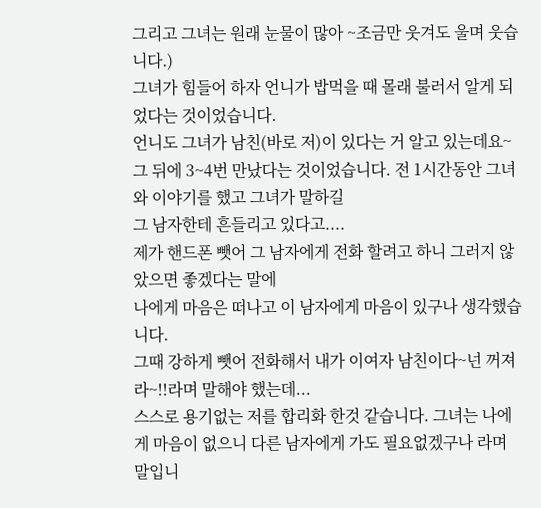그리고 그녀는 원래 눈물이 많아 ~조금만 웃겨도 울며 웃습니다.)
그녀가 힘들어 하자 언니가 밥먹을 때 몰래 불러서 알게 되었다는 것이었습니다.
언니도 그녀가 남친(바로 저)이 있다는 거 알고 있는데요~
그 뒤에 3~4번 만났다는 것이었습니다. 전 1시간동안 그녀와 이야기를 했고 그녀가 말하길
그 남자한테 흔들리고 있다고....
제가 핸드폰 뺏어 그 남자에게 전화 할려고 하니 그러지 않았으면 좋겠다는 말에
나에게 마음은 떠나고 이 남자에게 마음이 있구나 생각했습니다.
그때 강하게 뺏어 전화해서 내가 이여자 남친이다~넌 꺼져라~!!라며 말해야 했는데...
스스로 용기없는 저를 합리화 한것 같습니다. 그녀는 나에게 마음이 없으니 다른 남자에게 가도 필요없겠구나 라며 말입니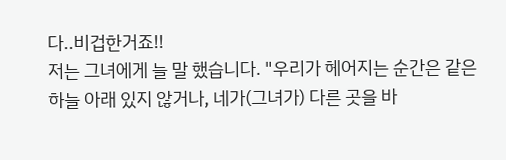다..비겁한거죠!!
저는 그녀에게 늘 말 했습니다. "우리가 헤어지는 순간은 같은 하늘 아래 있지 않거나, 네가(그녀가) 다른 곳을 바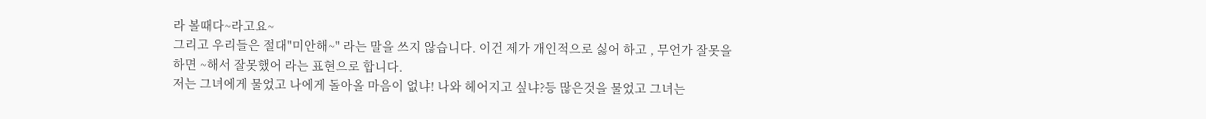라 볼때다~라고요~
그리고 우리들은 절대"미안해~" 라는 말을 쓰지 않습니다. 이건 제가 개인적으로 싫어 하고 , 무언가 잘못을 하면 ~해서 잘못했어 라는 표현으로 합니다.
저는 그녀에게 물었고 나에게 돌아올 마음이 없냐! 나와 헤어지고 싶냐?등 많은것을 물었고 그녀는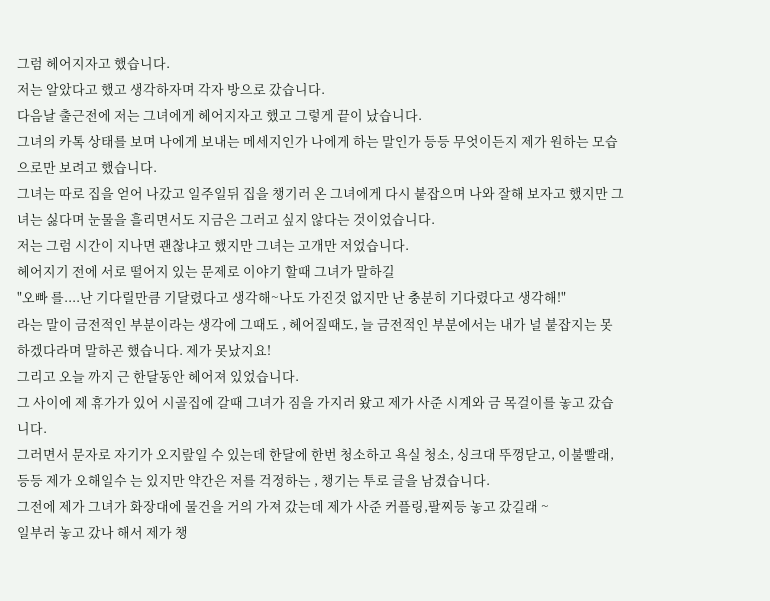그럼 헤어지자고 했습니다.
저는 알았다고 했고 생각하자며 각자 방으로 갔습니다.
다음날 출근전에 저는 그녀에게 헤어지자고 했고 그렇게 끝이 났습니다.
그녀의 카톡 상태를 보며 나에게 보내는 메세지인가 나에게 하는 말인가 등등 무엇이든지 제가 원하는 모습으로만 보려고 했습니다.
그녀는 따로 집을 얻어 나갔고 일주일뒤 집을 챙기러 온 그녀에게 다시 붙잡으며 나와 잘해 보자고 했지만 그녀는 싫다며 눈물을 흘리면서도 지금은 그러고 싶지 않다는 것이었습니다.
저는 그럼 시간이 지나면 괜찮냐고 했지만 그녀는 고개만 저었습니다.
헤어지기 전에 서로 떨어지 있는 문제로 이야기 할때 그녀가 말하길
"오빠 를....난 기다릴만큼 기달렸다고 생각해~나도 가진것 없지만 난 충분히 기다렸다고 생각해!"
라는 말이 금전적인 부분이라는 생각에 그때도 , 헤어질때도, 늘 금전적인 부분에서는 내가 널 붙잡지는 못하겠다라며 말하곤 했습니다. 제가 못났지요!
그리고 오늘 까지 근 한달동안 헤어져 있었습니다.
그 사이에 제 휴가가 있어 시골집에 갈때 그녀가 짐을 가지러 왔고 제가 사준 시계와 금 목걸이를 놓고 갔습니다.
그러면서 문자로 자기가 오지랖일 수 있는데 한달에 한번 청소하고 욕실 청소, 싱크대 뚜껑닫고, 이불빨래, 등등 제가 오해일수 는 있지만 약간은 저를 걱정하는 , 챙기는 투로 글을 남겼습니다.
그전에 제가 그녀가 화장대에 물건을 거의 가져 갔는데 제가 사준 커플링,팔찌등 놓고 갔길래 ~
일부러 놓고 갔나 해서 제가 챙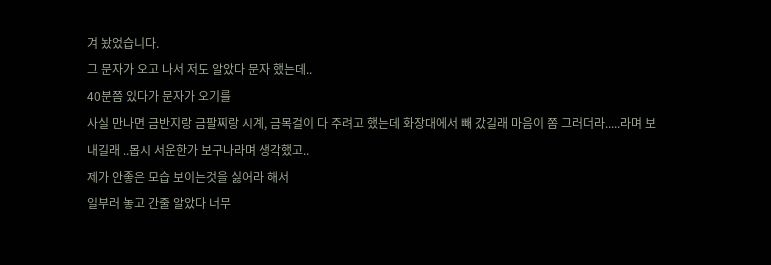겨 놨었습니다.
그 문자가 오고 나서 저도 알았다 문자 했는데..
40분쯤 있다가 문자가 오기를
사실 만나면 금반지랑 금팔찌랑 시계, 금목걸이 다 주려고 했는데 화장대에서 빼 갔길래 마음이 쫌 그러더라.....라며 보내길래 ..몹시 서운한가 보구나라며 생각했고..
제가 안좋은 모습 보이는것을 싫어라 해서
일부러 놓고 간줄 알았다 너무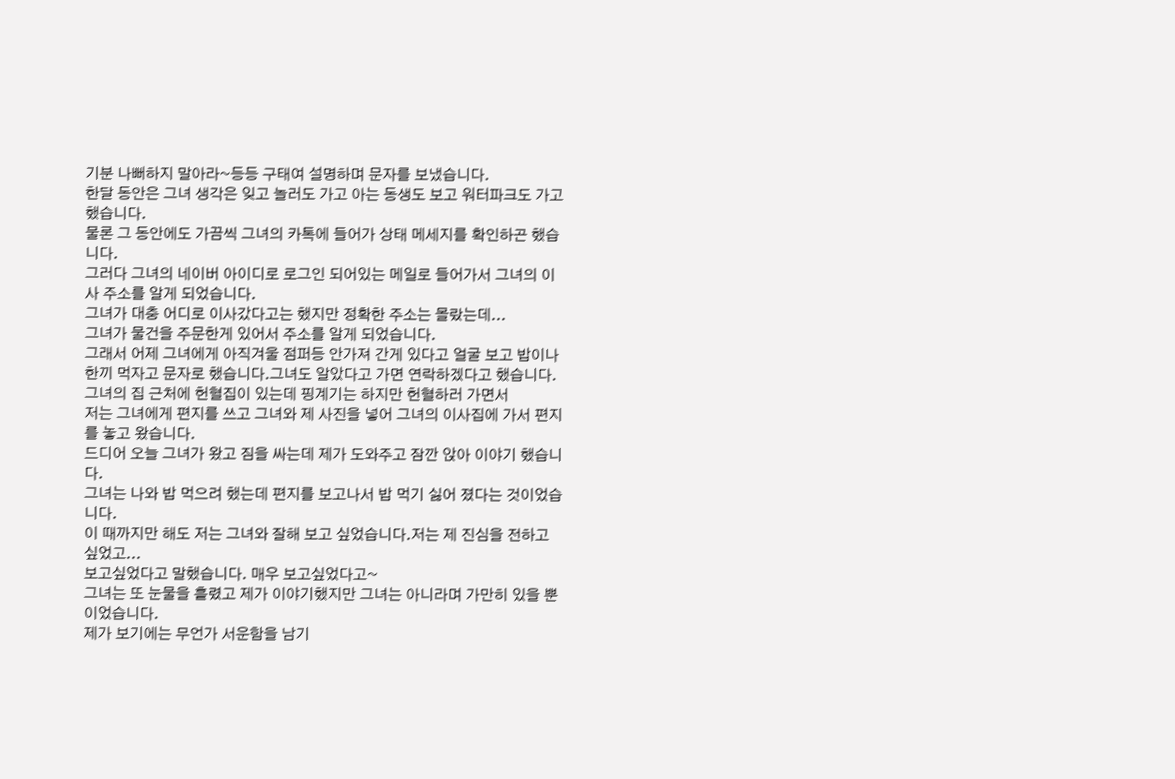기분 나뻐하지 말아라~등등 구태여 설명하며 문자를 보냈습니다.
한달 동안은 그녀 생각은 잊고 놀러도 가고 아는 동생도 보고 워터파크도 가고 했습니다.
물론 그 동안에도 가끔씩 그녀의 카톡에 들어가 상태 메세지를 확인하곤 했습니다.
그러다 그녀의 네이버 아이디로 로그인 되어있는 메일로 들어가서 그녀의 이사 주소를 알게 되었습니다.
그녀가 대충 어디로 이사갔다고는 했지만 정확한 주소는 몰랐는데...
그녀가 물건을 주문한게 있어서 주소를 알게 되었습니다.
그래서 어제 그녀에게 아직겨울 점퍼등 안가져 간게 있다고 얼굴 보고 밥이나 한끼 먹자고 문자로 했습니다.그녀도 알았다고 가면 연락하겠다고 했습니다.
그녀의 집 근처에 헌혈집이 있는데 핑계기는 하지만 헌혈하러 가면서
저는 그녀에게 편지를 쓰고 그녀와 제 사진을 넣어 그녀의 이사집에 가서 편지를 놓고 왔습니다.
드디어 오늘 그녀가 왔고 짐을 싸는데 제가 도와주고 잠깐 앉아 이야기 했습니다.
그녀는 나와 밥 먹으려 했는데 편지를 보고나서 밥 먹기 싫어 졌다는 것이었습니다.
이 때까지만 해도 저는 그녀와 잘해 보고 싶었습니다.저는 제 진심을 전하고 싶었고...
보고싶었다고 말했습니다. 매우 보고싶었다고~
그녀는 또 눈물을 흘렸고 제가 이야기했지만 그녀는 아니라며 가만히 있을 뿐이었습니다.
제가 보기에는 무언가 서운함을 남기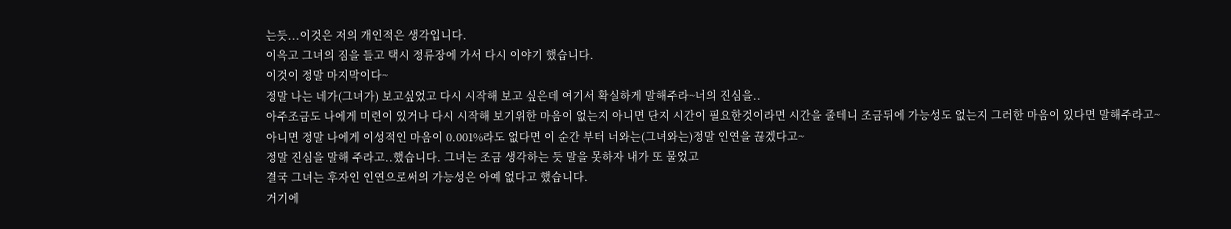는듯...이것은 저의 개인적은 생각입니다.
이윽고 그녀의 짐을 들고 택시 정류장에 가서 다시 이야기 했습니다.
이것이 정말 마지막이다~
정말 나는 네가(그녀가) 보고싶었고 다시 시작해 보고 싶은데 여기서 확실하게 말해주라~너의 진심을..
아주조금도 나에게 미련이 있거나 다시 시작해 보기위한 마음이 없는지 아니면 단지 시간이 필요한것이라면 시간을 줄테니 조금뒤에 가능성도 없는지 그러한 마음이 있다면 말해주라고~
아니면 정말 나에게 이성적인 마음이 0.001%라도 없다면 이 순간 부터 너와는(그녀와는)정말 인연을 끊겠다고~
정말 진심을 말해 주라고..했습니다. 그녀는 조금 생각하는 듯 말을 못하자 내가 또 물었고
결국 그녀는 후자인 인연으로써의 가능성은 아예 없다고 했습니다.
거기에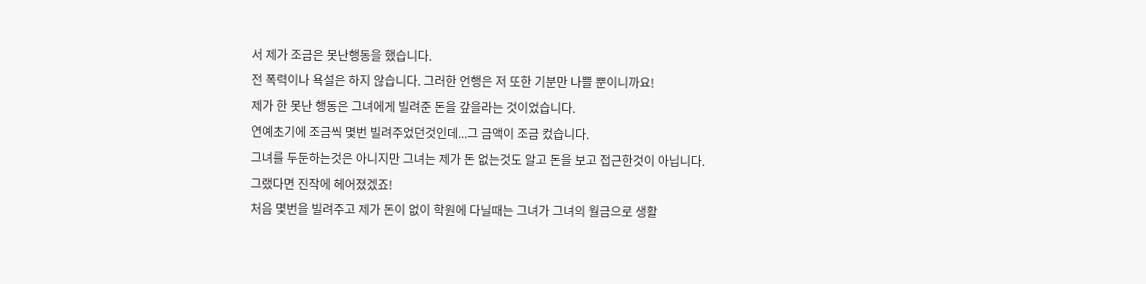서 제가 조금은 못난행동을 했습니다.
전 폭력이나 욕설은 하지 않습니다. 그러한 언행은 저 또한 기분만 나쁠 뿐이니까요!
제가 한 못난 행동은 그녀에게 빌려준 돈을 갚을라는 것이었습니다.
연예초기에 조금씩 몇번 빌려주었던것인데...그 금액이 조금 컸습니다.
그녀를 두둔하는것은 아니지만 그녀는 제가 돈 없는것도 알고 돈을 보고 접근한것이 아닙니다.
그랬다면 진작에 헤어졌겠죠!
처음 몇번을 빌려주고 제가 돈이 없이 학원에 다닐때는 그녀가 그녀의 월금으로 생활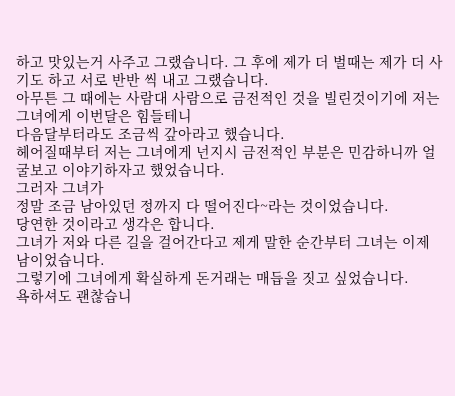하고 맛있는거 사주고 그랬습니다. 그 후에 제가 더 벌때는 제가 더 사기도 하고 서로 반반 씩 내고 그랬습니다.
아무튼 그 때에는 사람대 사람으로 금전적인 것을 빌린것이기에 저는 그녀에게 이번달은 힘들테니
다음달부터라도 조금씩 갚아라고 했습니다.
헤어질때부터 저는 그녀에게 넌지시 금전적인 부분은 민감하니까 얼굴보고 이야기하자고 했었습니다.
그러자 그녀가
정말 조금 남아있던 정까지 다 떨어진다~라는 것이었습니다.
당연한 것이라고 생각은 합니다.
그녀가 저와 다른 길을 걸어간다고 제게 말한 순간부터 그녀는 이제 남이었습니다.
그렇기에 그녀에게 확실하게 돈거래는 매듭을 짓고 싶었습니다.
욕하셔도 괜찮습니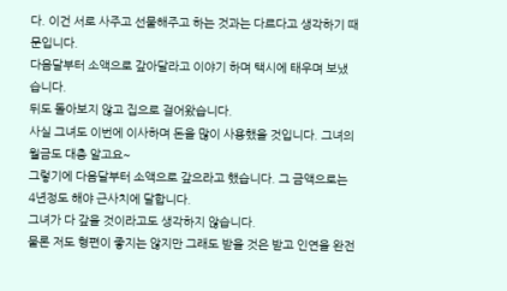다. 이건 서로 사주고 선물해주고 하는 것과는 다르다고 생각하기 때문입니다.
다음달부터 소액으로 갚아달라고 이야기 하며 택시에 태우며 보냈습니다.
뒤도 돌아보지 않고 집으로 걸어왔습니다.
사실 그녀도 이번에 이사하며 돈을 많이 사용했을 것입니다. 그녀의 월금도 대충 알고요~
그렇기에 다음달부터 소액으로 갚으라고 했습니다. 그 금액으로는 4년정도 해야 근사치에 달합니다.
그녀가 다 갚을 것이라고도 생각하지 않습니다.
물론 저도 형편이 좋지는 않지만 그래도 받을 것은 받고 인연을 완전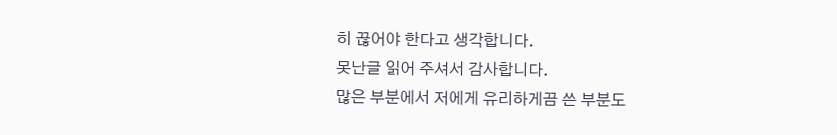히 끊어야 한다고 생각합니다.
못난글 읽어 주셔서 감사합니다.
많은 부분에서 저에게 유리하게끔 쓴 부분도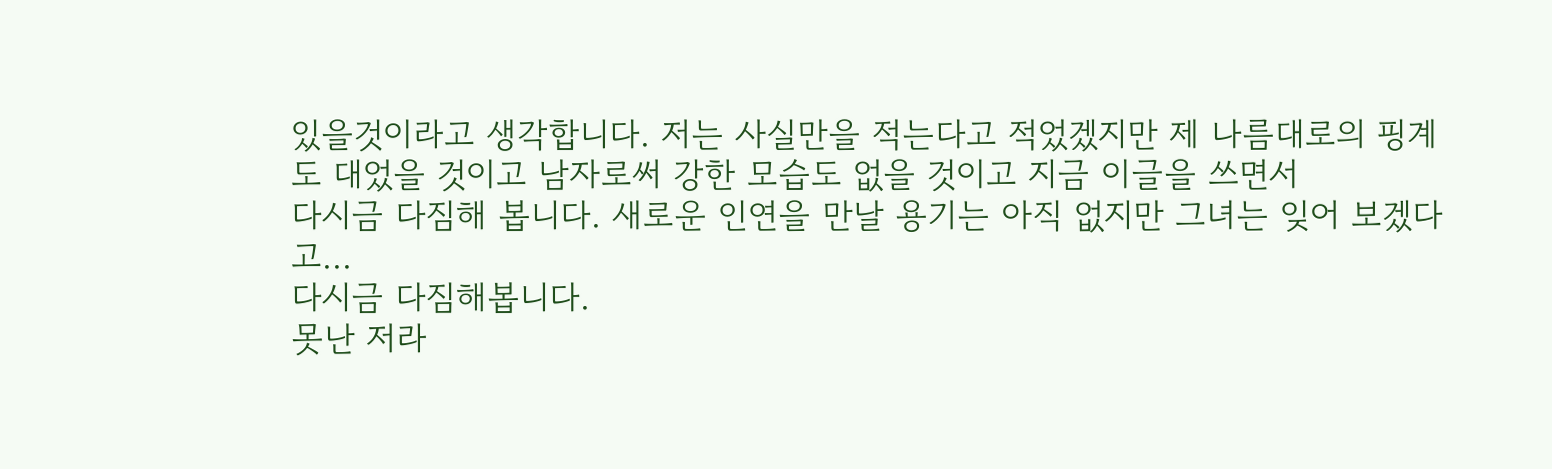있을것이라고 생각합니다. 저는 사실만을 적는다고 적었겠지만 제 나름대로의 핑계도 대었을 것이고 남자로써 강한 모습도 없을 것이고 지금 이글을 쓰면서
다시금 다짐해 봅니다. 새로운 인연을 만날 용기는 아직 없지만 그녀는 잊어 보겠다고...
다시금 다짐해봅니다.
못난 저라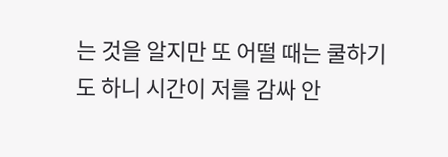는 것을 알지만 또 어떨 때는 쿨하기도 하니 시간이 저를 감싸 안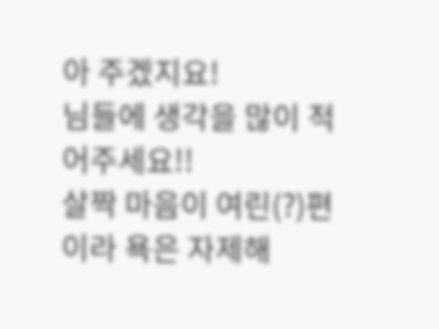아 주겠지요!
님들에 생각을 많이 적어주세요!!
살짝 마음이 여린(?)편이라 욕은 자제해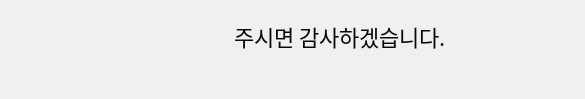주시면 감사하겠습니다.